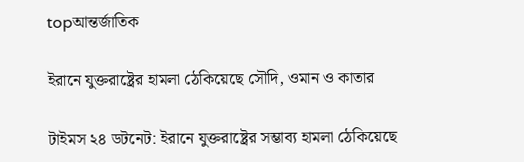topআন্তর্জাতিক

ইরানে যুক্তরাষ্ট্রের হামলা ঠেকিয়েছে সৌদি, ওমান ও কাতার

টাইমস ২৪ ডটনেট: ইরানে যুক্তরাষ্ট্রের সম্ভাব্য হামলা ঠেকিয়েছে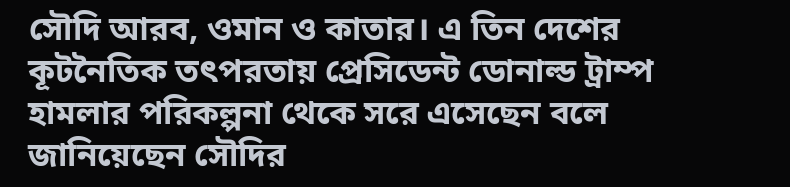সৌদি আরব, ওমান ও কাতার। এ তিন দেশের কূটনৈতিক তৎপরতায় প্রেসিডেন্ট ডোনাল্ড ট্রাম্প হামলার পরিকল্পনা থেকে সরে এসেছেন বলে জানিয়েছেন সৌদির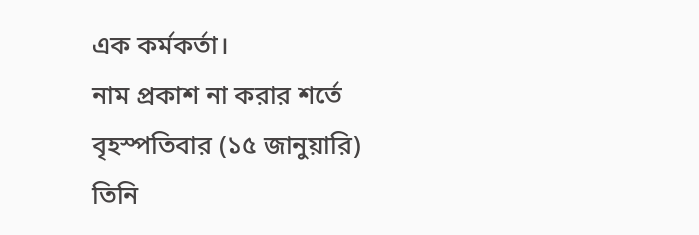এক কর্মকর্তা।
নাম প্রকাশ না করার শর্তে বৃহস্পতিবার (১৫ জানুয়ারি) তিনি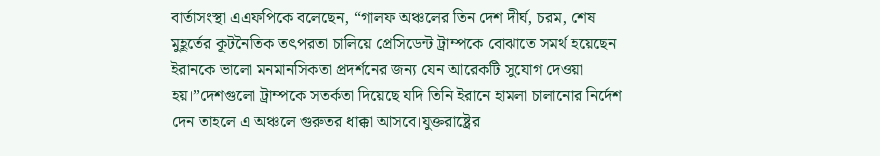বার্তাসংস্থা এএফপিকে বলেছেন, “গালফ অঞ্চলের তিন দেশ দীর্ঘ, চরম, শেষ মুহূর্তের কূটনৈতিক তৎপরতা চালিয়ে প্রেসিডেন্ট ট্রাম্পকে বোঝাতে সমর্থ হয়েছেন ইরানকে ভালো মনমানসিকতা প্রদর্শনের জন্য যেন আরেকটি সুযোগ দেওয়া হয়।”দেশগুলো ট্রাম্পকে সতর্কতা দিয়েছে যদি তিনি ইরানে হামলা চালানোর নির্দেশ দেন তাহলে এ অঞ্চলে গুরুতর ধাক্কা আসবে।যুক্তরাষ্ট্রের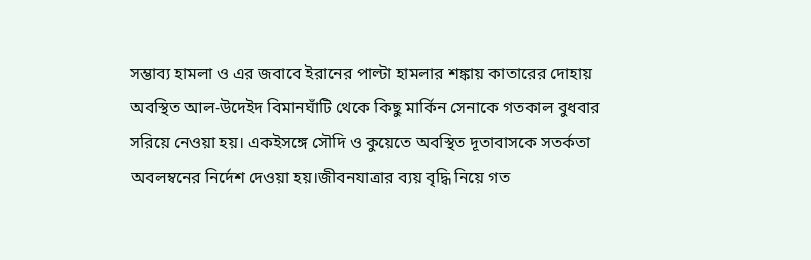সম্ভাব্য হামলা ও এর জবাবে ইরানের পাল্টা হামলার শঙ্কায় কাতারের দোহায় অবস্থিত আল-উদেইদ বিমানঘাঁটি থেকে কিছু মার্কিন সেনাকে গতকাল বুধবার সরিয়ে নেওয়া হয়। একইসঙ্গে সৌদি ও কুয়েতে অবস্থিত দূতাবাসকে সতর্কতা অবলম্বনের নির্দেশ দেওয়া হয়।জীবনযাত্রার ব্যয় বৃদ্ধি নিয়ে গত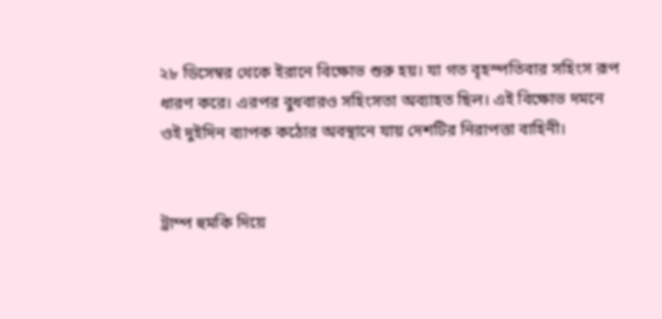২৮ ডিসেম্বর থেকে ইরানে বিক্ষোভ শুরু হয়। যা গত বৃহস্পতিবার সহিংস রূপ ধারণ করে। এরপর বুধবারও সহিংসতা অব্যাহত ছিল। এই বিক্ষোভ দমনে ওই দুইদিন ব্যাপক কঠোর অবস্থানে যায় দেশটির নিরাপত্তা বাহিনী।


ট্রাম্প হুমকি দিয়ে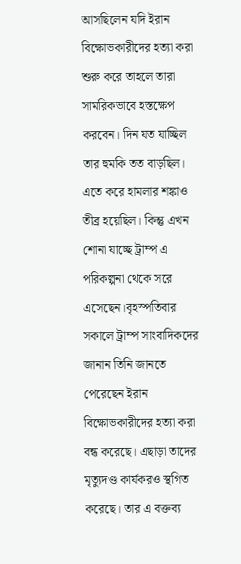আসছিলেন যদি ইরান বিক্ষোভকারীদের হত্যা করা শুরু করে তাহলে তারা সামরিকভাবে হস্তক্ষেপ করবেন। দিন যত যাচ্ছিল তার হুমকি তত বাড়ছিল। এতে করে হামলার শঙ্কাও তীব্র হয়েছিল। কিন্তু এখন শোনা যাচ্ছে ট্রাম্প এ পরিকল্পনা থেকে সরে এসেছেন।বৃহস্পতিবার সকালে ট্রাম্প সাংবাদিকদের জানান তিনি জানতে পেরেছেন ইরান বিক্ষোভকারীদের হত্যা করা বন্ধ করেছে। এছাড়া তাদের মৃত্যুদণ্ড কার্যকরও স্থগিত করেছে। তার এ বক্তব্য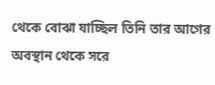থেকে বোঝা যাচ্ছিল তিনি তার আগের অবস্থান থেকে সরে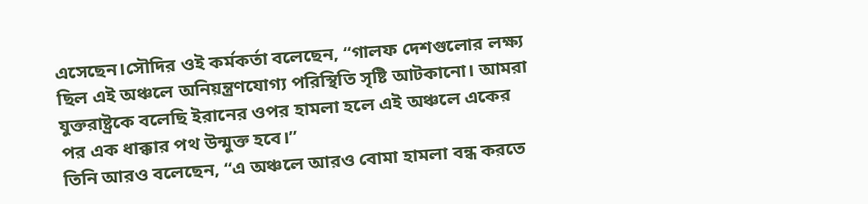এসেছেন।সৌদির ওই কর্মকর্তা বলেছেন, “গালফ দেশগুলোর লক্ষ্য ছিল এই অঞ্চলে অনিয়ন্ত্রণযোগ্য পরিস্থিতি সৃষ্টি আটকানো। আমরা যুক্তরাষ্ট্রকে বলেছি ইরানের ওপর হামলা হলে এই অঞ্চলে একের পর এক ধাক্কার পথ উন্মুক্ত হবে।”
তিনি আরও বলেছেন, “এ অঞ্চলে আরও বোমা হামলা বন্ধ করতে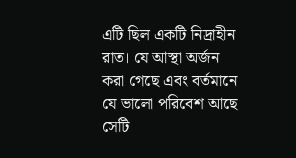এটি ছিল একটি নিদ্রাহীন রাত। যে আস্থা অর্জন করা গেছে এবং বর্তমানে যে ভালো পরিবেশ আছে সেটি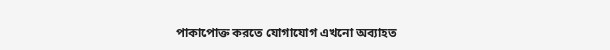পাকাপোক্ত করতে যোগাযোগ এখনো অব্যাহত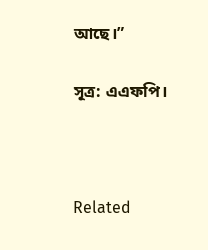আছে।”

সূত্র: এএফপি।



Related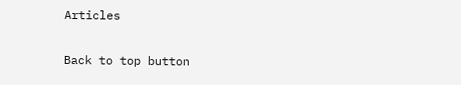Articles

Back to top button